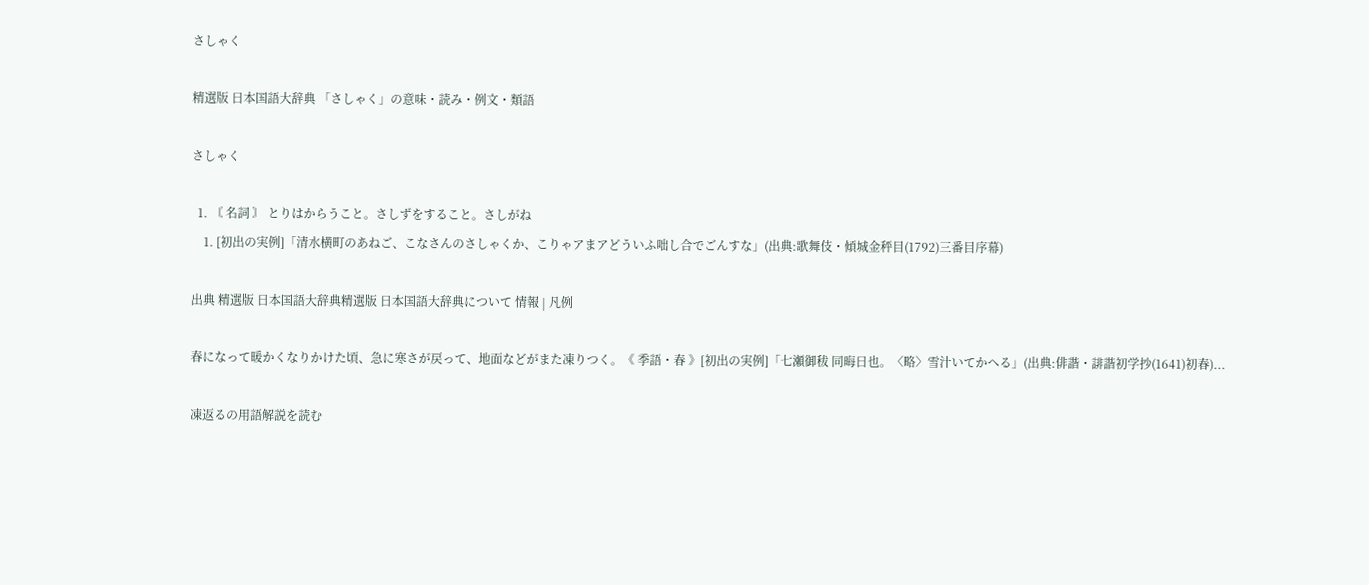さしゃく

精選版 日本国語大辞典 「さしゃく」の意味・読み・例文・類語

さしゃく

  1. 〘 名詞 〙 とりはからうこと。さしずをすること。さしがね
    1. [初出の実例]「清水横町のあねご、こなさんのさしゃくか、こりゃアまアどういふ咄し合でごんすな」(出典:歌舞伎・傾城金秤目(1792)三番目序幕)

出典 精選版 日本国語大辞典精選版 日本国語大辞典について 情報 | 凡例

春になって暖かくなりかけた頃、急に寒さが戻って、地面などがまた凍りつく。《 季語・春 》[初出の実例]「七瀬御秡 同晦日也。〈略〉雪汁いてかへる」(出典:俳諧・誹諧初学抄(1641)初春)...

凍返るの用語解説を読む